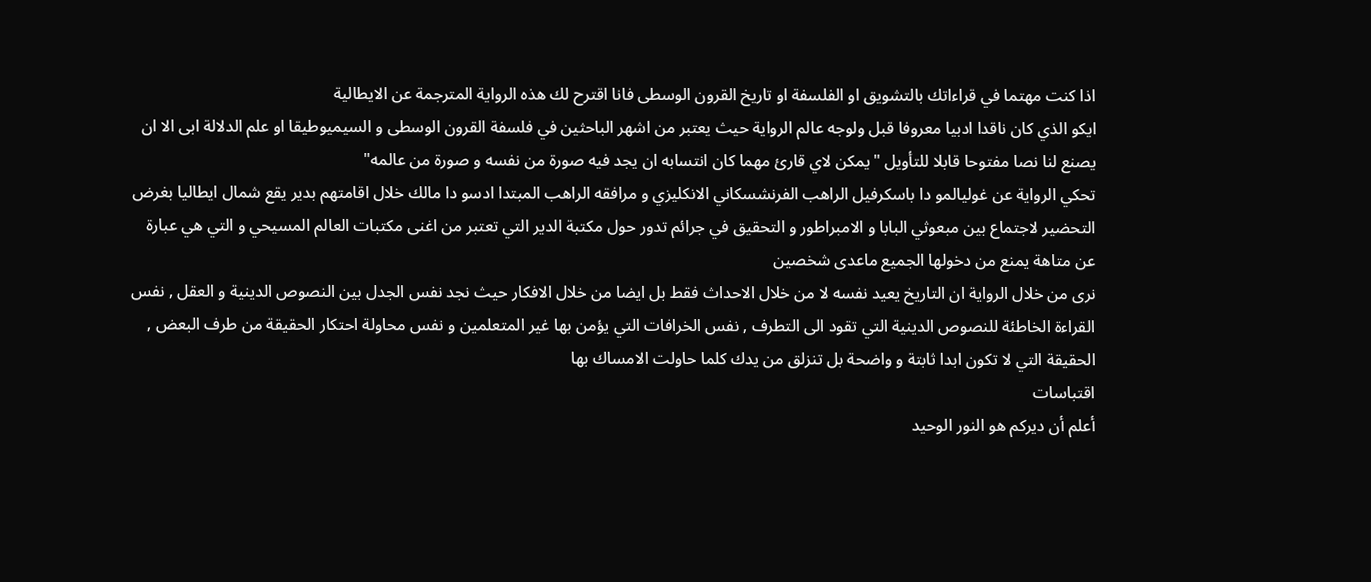اذا كنت مهتما في قراءاتك بالتشويق او الفلسفة او تاريخ القرون الوسطى فانا اقترح لك هذه الرواية المترجمة عن الايطالية
ايكو الذي كان ناقدا ادبيا معروفا قبل ولوجه عالم الرواية حيث يعتبر من اشهر الباحثين في فلسفة القرون الوسطى و السيميوطيقا او علم الدلالة ابى الا ان يصنع لنا نصا مفتوحا قابلا للتأويل "يمكن لاي قارئ مهما كان انتسابه ان يجد فيه صورة من نفسه و صورة من عالمه"
تحكي الرواية عن غوليالمو دا باسكرفيل الراهب الفرنشسكاني الانكليزي و مرافقه الراهب المبتدا ادسو دا مالك خلال اقامتهم بدير يقع شمال ايطاليا بغرض التحضير لاجتماع بين مبعوثي البابا و الامبراطور و التحقيق في جرائم تدور حول مكتبة الدير التي تعتبر من اغنى مكتبات العالم المسيحي و التي هي عبارة عن متاهة يمنع من دخولها الجميع ماعدى شخصين
نرى من خلال الرواية ان التاريخ يعيد نفسه لا من خلال الاحداث فقط بل ايضا من خلال الافكار حيث نجد نفس الجدل بين النصوص الدينية و العقل , نفس القراءة الخاطئة للنصوص الدينية التي تقود الى التطرف , نفس الخرافات التي يؤمن بها غير المتعلمين و نفس محاولة احتكار الحقيقة من طرف البعض , الحقيقة التي لا تكون ابدا ثابتة و واضحة بل تنزلق من يدك كلما حاولت الامساك بها
اقتباسات
أعلم أن ديركم هو النور الوحيد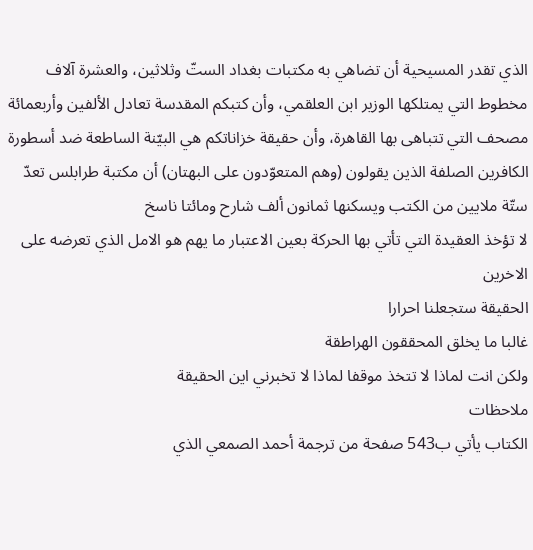الذي تقدر المسيحية أن تضاهي به مكتبات بغداد الستّ وثلاثين، والعشرة آلاف مخطوط التي يمتلكها الوزير ابن العلقمي، وأن كتبكم المقدسة تعادل الألفين وأربعمائة مصحف التي تتباهى بها القاهرة، وأن حقيقة خزاناتكم هي البيّنة الساطعة ضد أسطورة الكافرين الصلفة الذين يقولون (وهم المتعوّدون على البهتان) أن مكتبة طرابلس تعدّ ستّة ملايين من الكتب ويسكنها ثمانون ألف شارح ومائتا ناسخ
لا تؤخذ العقيدة التي تأتي بها الحركة بعين الاعتبار ما يهم هو الامل الذي تعرضه على الاخرين
الحقيقة ستجعلنا احرارا
غالبا ما يخلق المحققون الهراطقة
ولكن انت لماذا لا تتخذ موقفا لماذا لا تخبرني اين الحقيقة
ملاحظات
الكتاب يأتي ب543 صفحة من ترجمة أحمد الصمعي الذي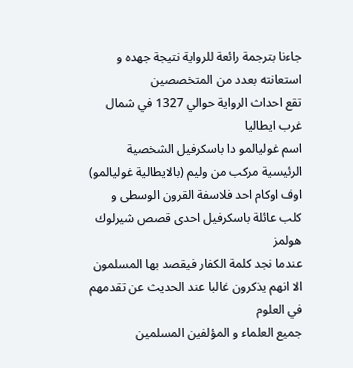جاءنا بترجمة رائعة للرواية نتيجة جهده و استعانته بعدد من المتخصصين
تقع احداث الرواية حوالي 1327 في شمال غرب ايطاليا
اسم غوليالمو دا باسكرفيل الشخصية الرئيسية مركب من وليم (بالايطالية غوليالمو) اوف اوكام احد فلاسفة القرون الوسطى و كلب عائلة باسكرفيل احدى قصص شيرلوك هولمز
عندما نجد كلمة الكفار فيقصد بها المسلمون الا انهم يذكرون غالبا عند الحديث عن تقدمهم في العلوم
جميع العلماء و المؤلفين المسلمين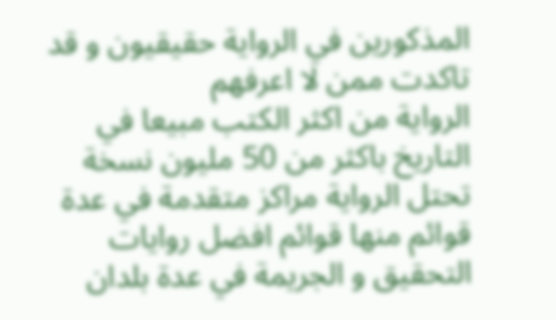المذكورين في الرواية حقيقيون و قد تاكدت ممن لا اعرفهم
الرواية من اكثر الكتب مبيعا في التاريخ باكثر من 50 مليون نسخة
تحتل الرواية مراكز متقدمة في عدة قوائم منها قوائم افضل روايات التحقيق و الجريمة في عدة بلدان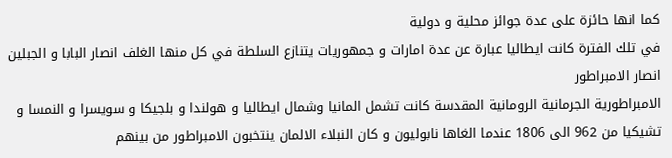كما انها حائزة على عدة جوائز محلية و دولية
في تلك الفترة كانت ايطاليا عبارة عن عدة امارات و جمهوريات يتنازع السلطة في كل منها الغلف انصار البابا و الجبلين انصار الامبراطور
الامبراطورية الجرمانية الرومانية المقدسة كانت تشمل المانيا وشمال ايطاليا و هولندا و بلجيكا و سويسرا و النمسا و تشيكيا من 962 الى 1806 عندما الغاها نابوليون و كان النبلاء الالمان ينتخبون الامبراطور من بينهم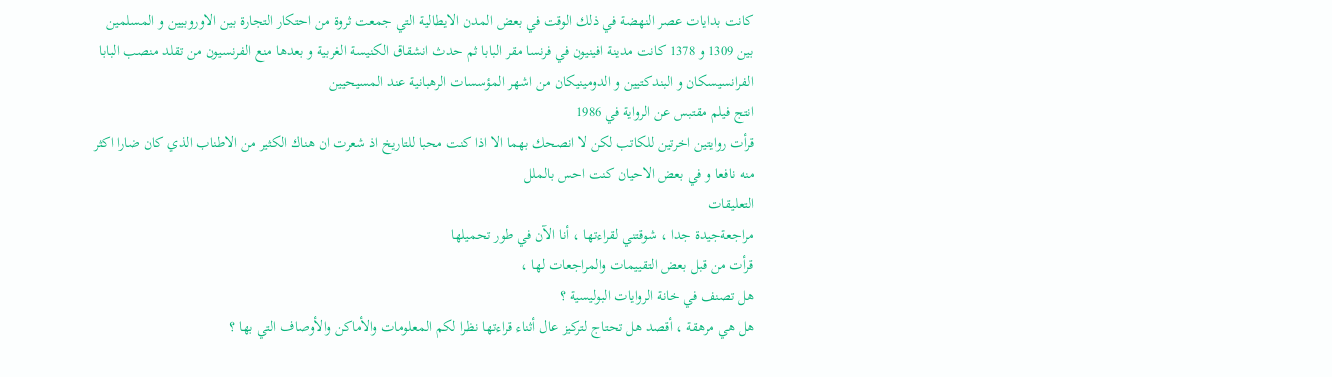كانت بدايات عصر النهضة في ذلك الوقت في بعض المدن الايطالية التي جمعت ثروة من احتكار التجارة بين الاوروبيين و المسلمين
بين 1309 و 1378 كانت مدينة افينيون في فرنسا مقر البابا ثم حدث انشقاق الكنيسة الغربية و بعدها منع الفرنسيون من تقلد منصب البابا
الفرانسيسكان و البندكتيين و الدومينيكان من اشهر المؤسسات الرهبانية عند المسيحيين
انتج فيلم مقتبس عن الرواية في 1986
قرأت روايتين اخرتين للكاتب لكن لا انصحك بهما الا اذا كنت محبا للتاريخ اذ شعرت ان هناك الكثير من الاطناب الذي كان ضارا اكثر منه نافعا و في بعض الاحيان كنت احس بالملل
التعليقات
مراجعةجيدة جدا ، شوقتني لقراءتها ، أنا الآن في طور تحميلها
قرأت من قبل بعض التقييمات والمراجعات لها ،
هل تصنف في خانة الروايات البوليسية ؟
هل هي مرهقة ، أقصد هل تحتاج لتركيز عال أثناء قراءتها نظرا لكم المعلومات والأماكن والأوصاف التي بها ؟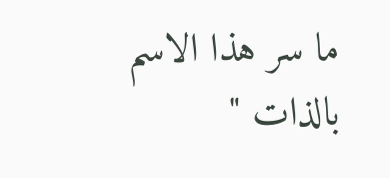ما سر هذا الاسم بالذات "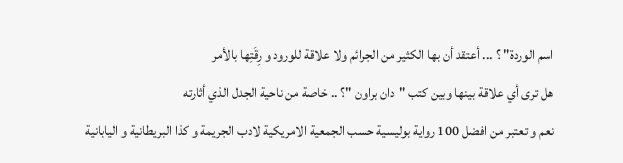اسم الوردة" ؟ ... أعتقد أن بها الكثير من الجرائم ولا علاقة للورود و رِقَتِها بالأمر
هل ترى أي علاقة بينها وبين كتب "دان براون "؟ .. خاصة من ناحية الجدل الذي أثارته
نعم و تعتبر من افضل 100 رواية بوليسية حسب الجمعية الامريكية لادب الجريمة و كذا البريطانية و اليابانية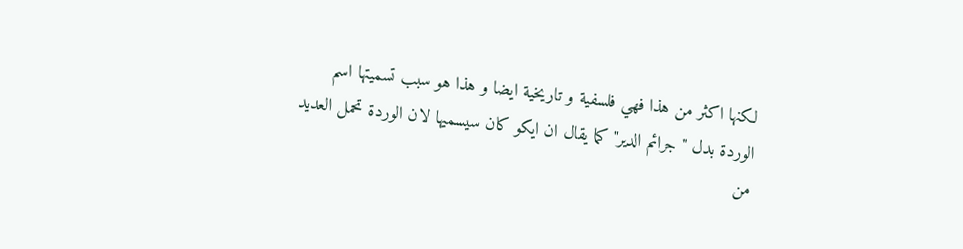لكنها اكثر من هذا فهي فلسفية و تاريخية ايضا و هذا هو سبب تسميتها اسم الوردة بدل "جرائم الدير" كما يقال ان ايكو كان سيسميها لان الوردة تحمل العديد من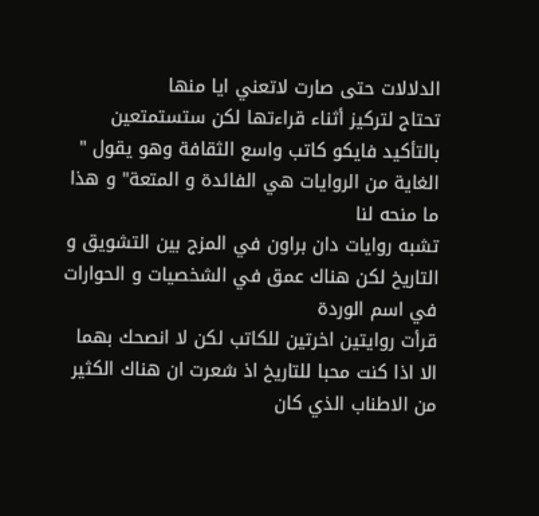الدلالات حتى صارت لاتعني ايا منها
تحتاج لتركيز أثناء قراءتها لكن ستستمتعين بالتأكيد فايكو كاتب واسع الثقافة وهو يقول " الغاية من الروايات هي الفائدة و المتعة" و هذا ما منحه لنا
تشبه روايات دان براون في المزج بين التشويق و التاريخ لكن هناك عمق في الشخصيات و الحوارات في اسم الوردة
قرأت روايتين اخرتين للكاتب لكن لا انصحك بهما الا اذا كنت محبا للتاريخ اذ شعرت ان هناك الكثير من الاطناب الذي كان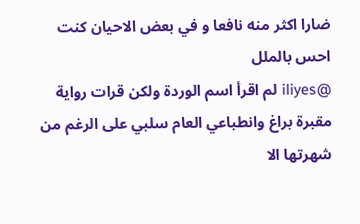ضارا اكثر منه نافعا و في بعض الاحيان كنت احس بالملل
@iliyes لم اقرأ اسم الوردة ولكن قرات رواية مقبرة براغ وانطباعي العام سلبي على الرغم من شهرتها الا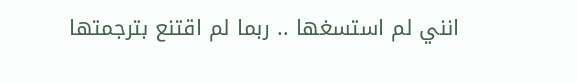انني لم استسغها .. ربما لم اقتنع بترجمتها